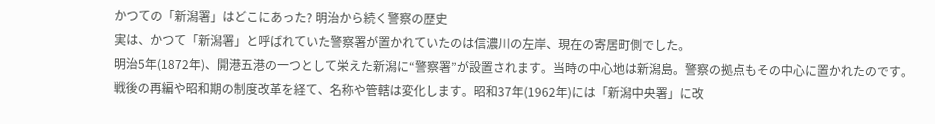かつての「新潟署」はどこにあった? 明治から続く警察の歴史
実は、かつて「新潟署」と呼ばれていた警察署が置かれていたのは信濃川の左岸、現在の寄居町側でした。
明治5年(1872年)、開港五港の一つとして栄えた新潟に“警察署”が設置されます。当時の中心地は新潟島。警察の拠点もその中心に置かれたのです。
戦後の再編や昭和期の制度改革を経て、名称や管轄は変化します。昭和37年(1962年)には「新潟中央署」に改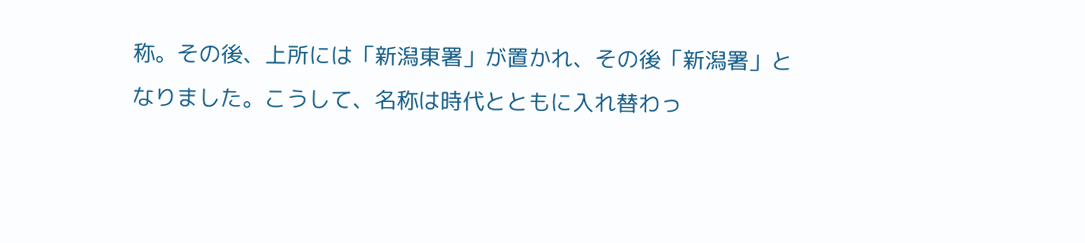称。その後、上所には「新潟東署」が置かれ、その後「新潟署」となりました。こうして、名称は時代とともに入れ替わっ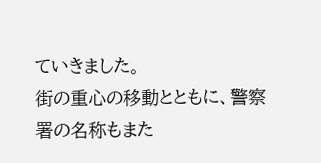ていきました。
街の重心の移動とともに、警察署の名称もまた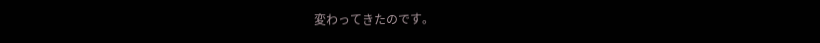変わってきたのです。